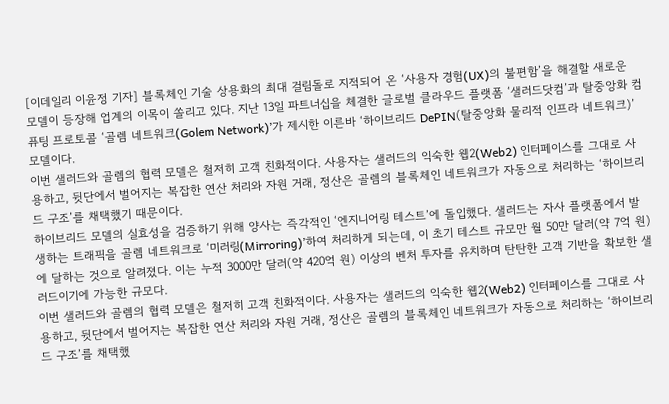[이데일리 이윤정 기자] 블록체인 기술 상용화의 최대 걸림돌로 지적되어 온 ‘사용자 경험(UX)의 불편함’을 해결할 새로운 모델이 등장해 업계의 이목이 쏠리고 있다. 지난 13일 파트너십을 체결한 글로벌 클라우드 플랫폼 ‘샐러드닷컴’과 탈중앙화 컴퓨팅 프로토콜 ‘골렘 네트워크(Golem Network)’가 제시한 이른바 ‘하이브리드 DePIN(탈중앙화 물리적 인프라 네트워크)’ 모델이다.
이번 샐러드와 골렘의 협력 모델은 철저히 고객 친화적이다. 사용자는 샐러드의 익숙한 웹2(Web2) 인터페이스를 그대로 사용하고, 뒷단에서 벌어지는 복잡한 연산 처리와 자원 거래, 정산은 골렘의 블록체인 네트워크가 자동으로 처리하는 ‘하이브리드 구조’를 채택했기 때문이다.
하이브리드 모델의 실효성을 검증하기 위해 양사는 즉각적인 ‘엔지니어링 테스트’에 돌입했다. 샐러드는 자사 플랫폼에서 발생하는 트래픽을 골렘 네트워크로 ‘미러링(Mirroring)’하여 처리하게 되는데, 이 초기 테스트 규모만 월 50만 달러(약 7억 원)에 달하는 것으로 알려졌다. 이는 누적 3000만 달러(약 420억 원) 이상의 벤처 투자를 유치하며 탄탄한 고객 기반을 확보한 샐러드이기에 가능한 규모다.
이번 샐러드와 골렘의 협력 모델은 철저히 고객 친화적이다. 사용자는 샐러드의 익숙한 웹2(Web2) 인터페이스를 그대로 사용하고, 뒷단에서 벌어지는 복잡한 연산 처리와 자원 거래, 정산은 골렘의 블록체인 네트워크가 자동으로 처리하는 ‘하이브리드 구조’를 채택했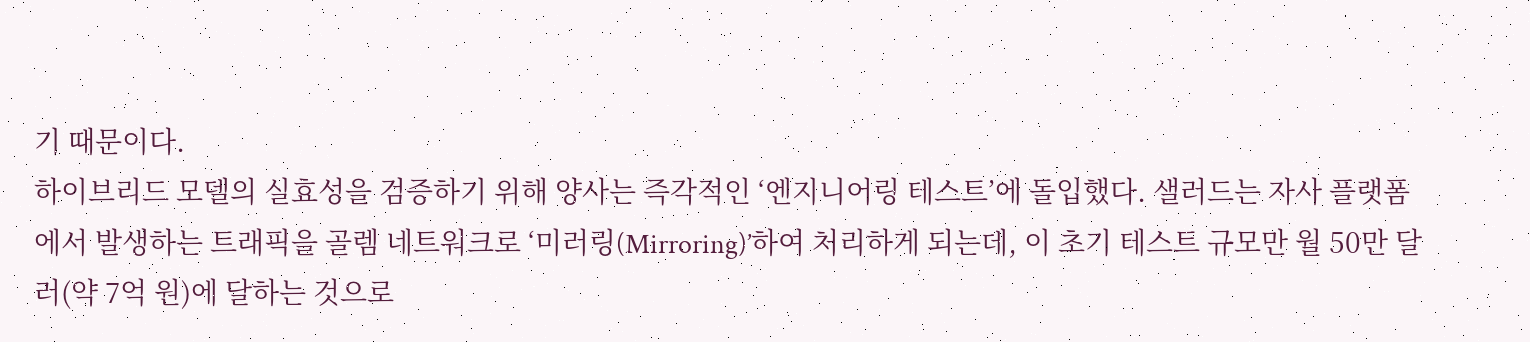기 때문이다.
하이브리드 모델의 실효성을 검증하기 위해 양사는 즉각적인 ‘엔지니어링 테스트’에 돌입했다. 샐러드는 자사 플랫폼에서 발생하는 트래픽을 골렘 네트워크로 ‘미러링(Mirroring)’하여 처리하게 되는데, 이 초기 테스트 규모만 월 50만 달러(약 7억 원)에 달하는 것으로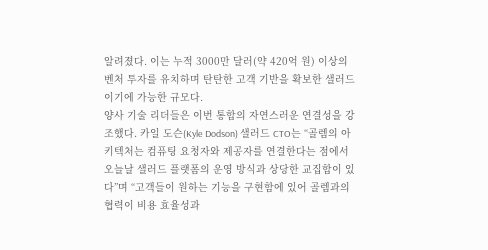알려졌다. 이는 누적 3000만 달러(약 420억 원) 이상의 벤처 투자를 유치하며 탄탄한 고객 기반을 확보한 샐러드이기에 가능한 규모다.
양사 기술 리더들은 이번 통합의 자연스러운 연결성을 강조했다. 카일 도슨(Kyle Dodson) 샐러드 CTO는 “골렘의 아키텍처는 컴퓨팅 요청자와 제공자를 연결한다는 점에서 오늘날 샐러드 플랫폼의 운영 방식과 상당한 교집합이 있다”며 “고객들이 원하는 기능을 구현함에 있어 골렘과의 협력이 비용 효율성과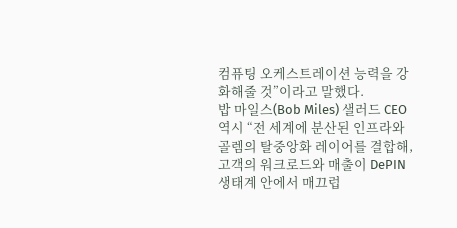컴퓨팅 오케스트레이션 능력을 강화해줄 것”이라고 말했다.
밥 마일스(Bob Miles) 샐러드 CEO 역시 “전 세계에 분산된 인프라와 골렘의 탈중앙화 레이어를 결합해, 고객의 워크로드와 매출이 DePIN 생태계 안에서 매끄럽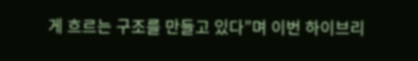게 흐르는 구조를 만들고 있다”며 이번 하이브리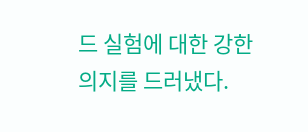드 실험에 대한 강한 의지를 드러냈다.